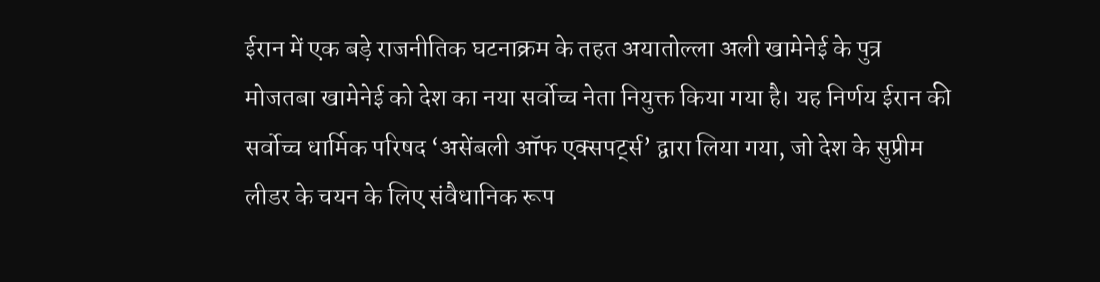ईरान में एक बड़े राजनीतिक घटनाक्रम के तहत अयातोल्ला अली खामेनेई के पुत्र मोजतबा खामेनेई को देश का नया सर्वोच्च नेता नियुक्त किया गया है। यह निर्णय ईरान की सर्वोच्च धार्मिक परिषद ‘असेंबली ऑफ एक्सपर्ट्स’ द्वारा लिया गया, जो देश के सुप्रीम लीडर के चयन के लिए संवैधानिक रूप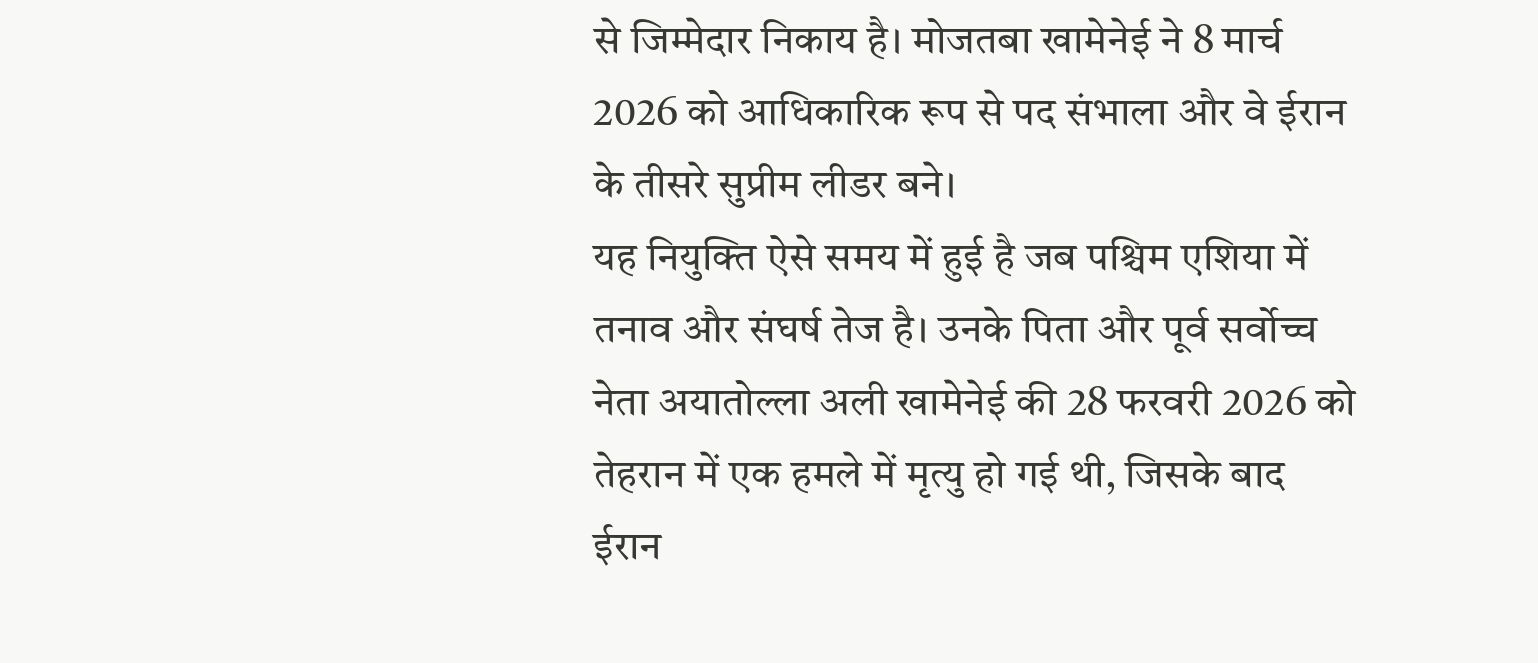से जिम्मेदार निकाय है। मोजतबा खामेनेई ने 8 मार्च 2026 को आधिकारिक रूप से पद संभाला और वे ईरान के तीसरे सुप्रीम लीडर बने।
यह नियुक्ति ऐसे समय में हुई है जब पश्चिम एशिया में तनाव और संघर्ष तेज है। उनके पिता और पूर्व सर्वोच्च नेता अयातोल्ला अली खामेनेई की 28 फरवरी 2026 को तेहरान में एक हमले में मृत्यु हो गई थी, जिसके बाद ईरान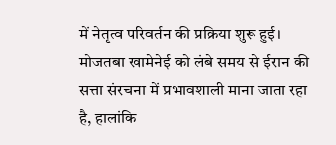में नेतृत्व परिवर्तन की प्रक्रिया शुरू हुई।
मोजतबा खामेनेई को लंबे समय से ईरान की सत्ता संरचना में प्रभावशाली माना जाता रहा है, हालांकि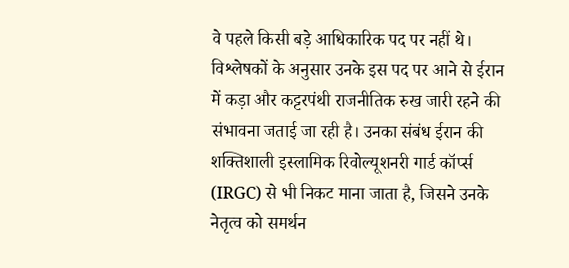वे पहले किसी बड़े आधिकारिक पद पर नहीं थे। विश्लेषकों के अनुसार उनके इस पद पर आने से ईरान में कड़ा और कट्टरपंथी राजनीतिक रुख जारी रहने की संभावना जताई जा रही है। उनका संबंध ईरान की शक्तिशाली इस्लामिक रिवोल्यूशनरी गार्ड कॉर्प्स (IRGC) से भी निकट माना जाता है, जिसने उनके नेतृत्व को समर्थन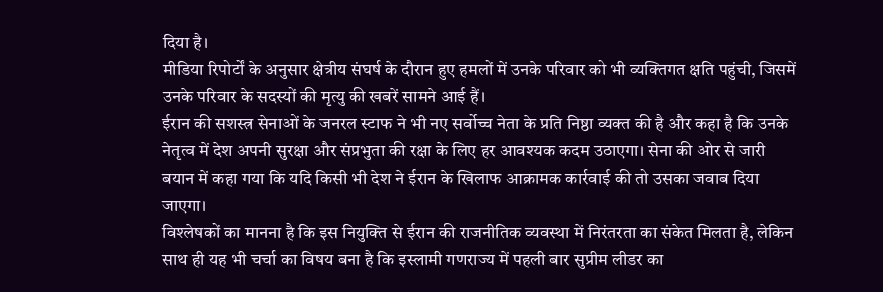दिया है।
मीडिया रिपोर्टों के अनुसार क्षेत्रीय संघर्ष के दौरान हुए हमलों में उनके परिवार को भी व्यक्तिगत क्षति पहुंची, जिसमें उनके परिवार के सदस्यों की मृत्यु की खबरें सामने आई हैं।
ईरान की सशस्त्र सेनाओं के जनरल स्टाफ ने भी नए सर्वोच्च नेता के प्रति निष्ठा व्यक्त की है और कहा है कि उनके नेतृत्व में देश अपनी सुरक्षा और संप्रभुता की रक्षा के लिए हर आवश्यक कदम उठाएगा। सेना की ओर से जारी बयान में कहा गया कि यदि किसी भी देश ने ईरान के खिलाफ आक्रामक कार्रवाई की तो उसका जवाब दिया जाएगा।
विश्लेषकों का मानना है कि इस नियुक्ति से ईरान की राजनीतिक व्यवस्था में निरंतरता का संकेत मिलता है, लेकिन साथ ही यह भी चर्चा का विषय बना है कि इस्लामी गणराज्य में पहली बार सुप्रीम लीडर का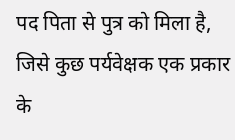पद पिता से पुत्र को मिला है, जिसे कुछ पर्यवेक्षक एक प्रकार के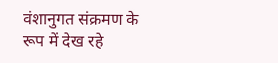वंशानुगत संक्रमण के रूप में देख रहे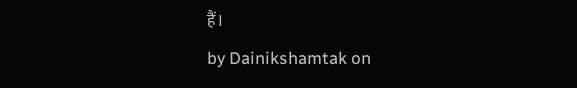हैं।
by Dainikshamtak on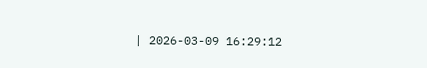| 2026-03-09 16:29:12